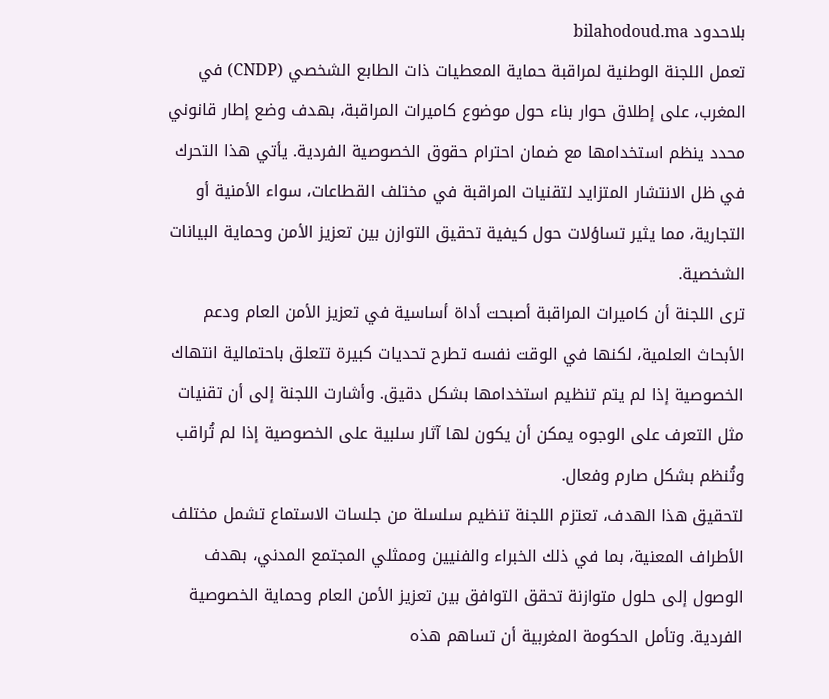بلاحدود bilahodoud.ma
تعمل اللجنة الوطنية لمراقبة حماية المعطيات ذات الطابع الشخصي (CNDP) في المغرب، على إطلاق حوار بناء حول موضوع كاميرات المراقبة، بهدف وضع إطار قانوني محدد ينظم استخدامها مع ضمان احترام حقوق الخصوصية الفردية. يأتي هذا التحرك في ظل الانتشار المتزايد لتقنيات المراقبة في مختلف القطاعات، سواء الأمنية أو التجارية، مما يثير تساؤلات حول كيفية تحقيق التوازن بين تعزيز الأمن وحماية البيانات الشخصية.
ترى اللجنة أن كاميرات المراقبة أصبحت أداة أساسية في تعزيز الأمن العام ودعم الأبحاث العلمية، لكنها في الوقت نفسه تطرح تحديات كبيرة تتعلق باحتمالية انتهاك الخصوصية إذا لم يتم تنظيم استخدامها بشكل دقيق. وأشارت اللجنة إلى أن تقنيات مثل التعرف على الوجوه يمكن أن يكون لها آثار سلبية على الخصوصية إذا لم تُراقب وتُنظم بشكل صارم وفعال.
لتحقيق هذا الهدف، تعتزم اللجنة تنظيم سلسلة من جلسات الاستماع تشمل مختلف الأطراف المعنية، بما في ذلك الخبراء والفنيين وممثلي المجتمع المدني، بهدف الوصول إلى حلول متوازنة تحقق التوافق بين تعزيز الأمن العام وحماية الخصوصية الفردية. وتأمل الحكومة المغربية أن تساهم هذه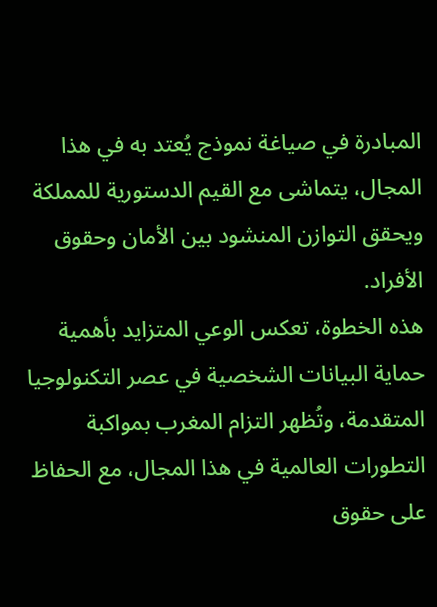المبادرة في صياغة نموذج يُعتد به في هذا المجال، يتماشى مع القيم الدستورية للمملكة ويحقق التوازن المنشود بين الأمان وحقوق الأفراد.
هذه الخطوة، تعكس الوعي المتزايد بأهمية حماية البيانات الشخصية في عصر التكنولوجيا المتقدمة، وتُظهر التزام المغرب بمواكبة التطورات العالمية في هذا المجال، مع الحفاظ على حقوق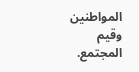المواطنين وقيم المجتمع.